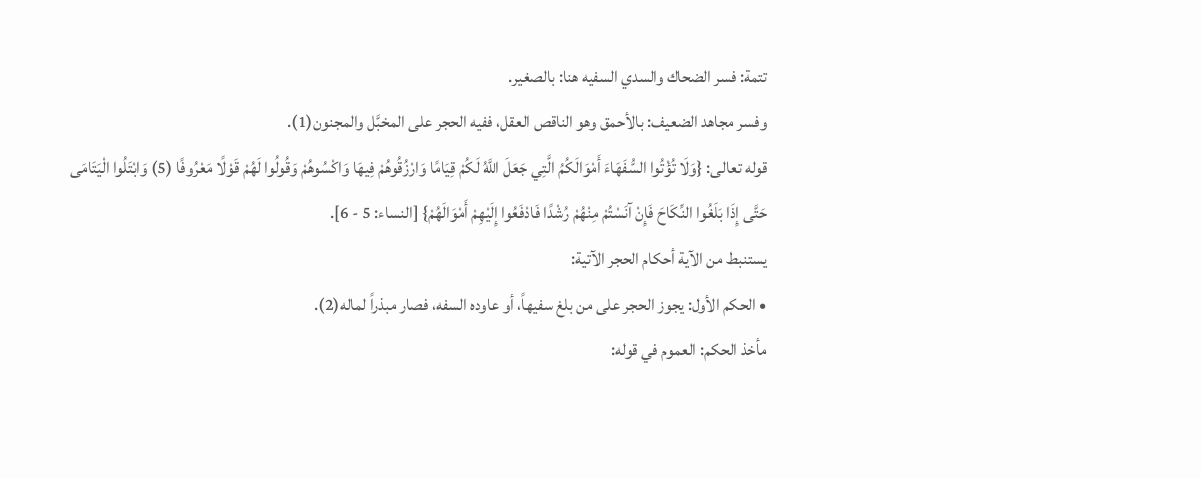تتمة: فسر الضحاك والسدي السفيه هنا: بالصغير.
وفسر مجاهد الضعيف: بالأحمق وهو الناقص العقل، ففيه الحجر على المخبَّل والمجنون(1).
قوله تعالى: {وَلَا تُؤْتُوا السُّفَهَاءَ أَمْوَالَكُمُ الَّتِي جَعَلَ اللَّهُ لَكُمْ قِيَامًا وَارْزُقُوهُمْ فِيهَا وَاكْسُوهُمْ وَقُولُوا لَهُمْ قَوْلًا مَعْرُوفًا (5) وَابْتَلُوا الْيَتَامَى حَتَّى إِذَا بَلَغُوا النِّكَاحَ فَإِنْ آنَسْتُمْ مِنْهُمْ رُشْدًا فَادْفَعُوا إِلَيْهِمْ أَمْوَالَهُمْ} [النساء: 5 - 6].
يستنبط من الآية أحكام الحجر الآتية:
• الحكم الأول: يجوز الحجر على من بلغ سفيهاً، أو عاوده السفه، فصار مبذراً لماله(2).
مأخذ الحكم: العموم في قوله: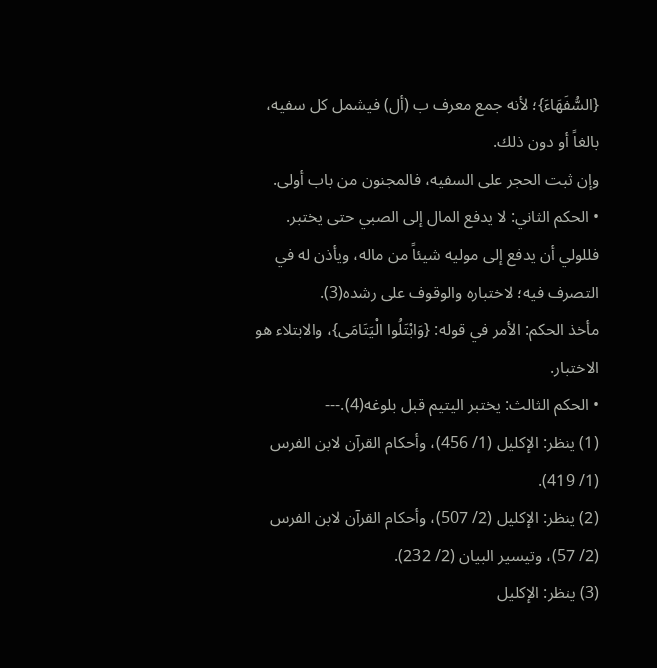{السُّفَهَاءَ}؛ لأنه جمع معرف ب (أل) فيشمل كل سفيه، بالغاً أو دون ذلك.
وإن ثبت الحجر على السفيه، فالمجنون من باب أولى.
• الحكم الثاني: لا يدفع المال إلى الصبي حتى يختبر. فللولي أن يدفع إلى موليه شيئاً من ماله، ويأذن له في التصرف فيه؛ لاختباره والوقوف على رشده(3).
مأخذ الحكم: الأمر في قوله: {وَابْتَلُوا الْيَتَامَى}، والابتلاء هو الاختبار.
• الحكم الثالث: يختبر اليتيم قبل بلوغه(4).---
(1) ينظر: الإكليل (1/ 456)، وأحكام القرآن لابن الفرس (1/ 419).
(2) ينظر: الإكليل (2/ 507)، وأحكام القرآن لابن الفرس (2/ 57)، وتيسير البيان (2/ 232).
(3) ينظر: الإكليل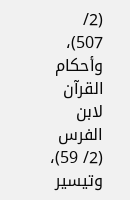(2/ 507)، وأحكام القرآن لابن الفرس (2/ 59)، وتيسير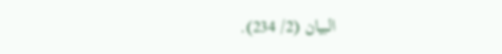البيان (2/ 234).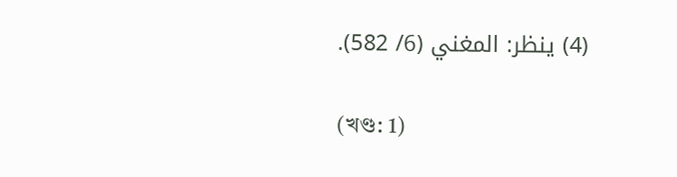(4) ينظر: المغني (6/ 582).

(খণ্ড: 1)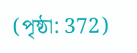(পৃষ্ঠা: 372)